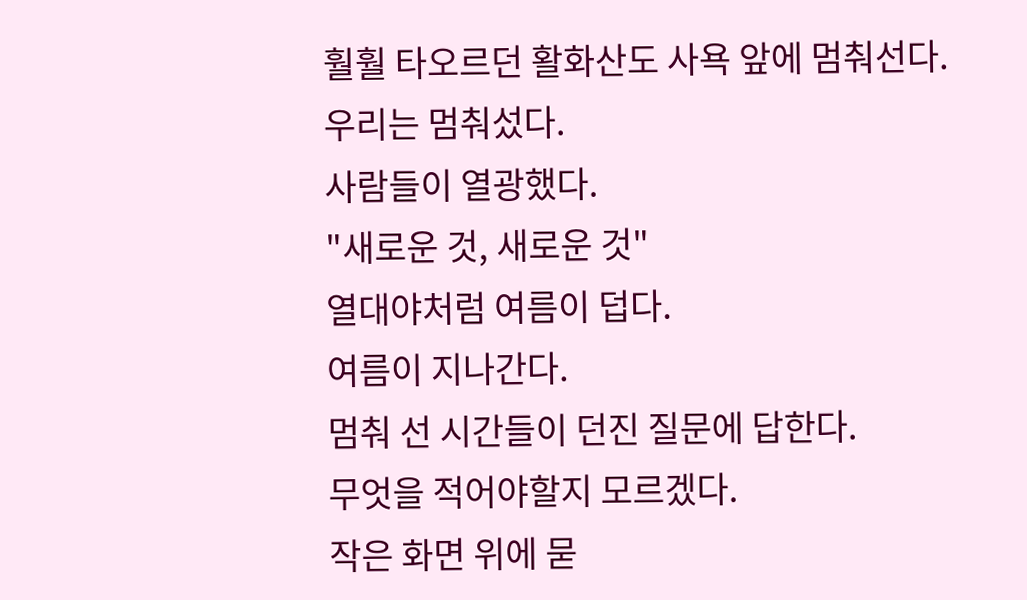훨훨 타오르던 활화산도 사욕 앞에 멈춰선다.
우리는 멈춰섰다.
사람들이 열광했다.
"새로운 것, 새로운 것"
열대야처럼 여름이 덥다.
여름이 지나간다.
멈춰 선 시간들이 던진 질문에 답한다.
무엇을 적어야할지 모르겠다.
작은 화면 위에 묻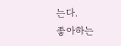는다.
좋아하는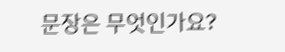문장은 무엇인가요?